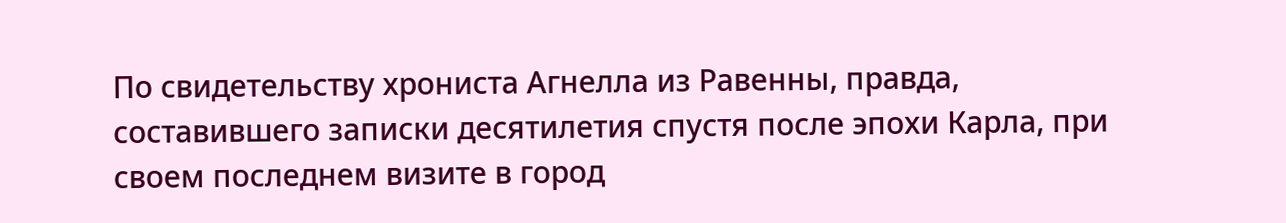По свидетельству хрониста Агнелла из Равенны, правда, составившего записки десятилетия спустя после эпохи Карла, при своем последнем визите в город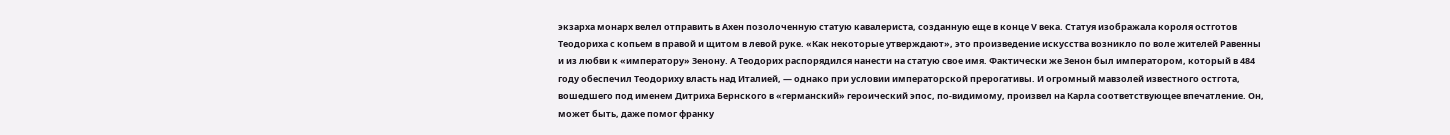экзарха монарх велел отправить в Ахен позолоченную статую кавалериста, созданную еще в конце V века. Статуя изображала короля остготов Теодориха с копьем в правой и щитом в левой руке. «Как некоторые утверждают», это произведение искусства возникло по воле жителей Равенны и из любви к «императору» Зенону. А Теодорих распорядился нанести на статую свое имя. Фактически же Зенон был императором, который в 484 году обеспечил Теодориху власть над Италией, — однако при условии императорской прерогативы. И огромный мавзолей известного остгота, вошедшего под именем Дитриха Бернского в «германский» героический эпос, по-видимому, произвел на Карла соответствующее впечатление. Он, может быть, даже помог франку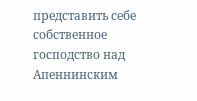представить себе собственное господство над Апеннинским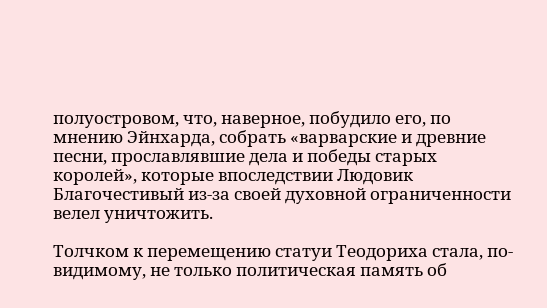полуостровом, что, наверное, побудило его, по мнению Эйнхарда, собрать «варварские и древние песни, прославлявшие дела и победы старых королей», которые впоследствии Людовик Благочестивый из-за своей духовной ограниченности велел уничтожить.

Толчком к перемещению статуи Теодориха стала, по-видимому, не только политическая память об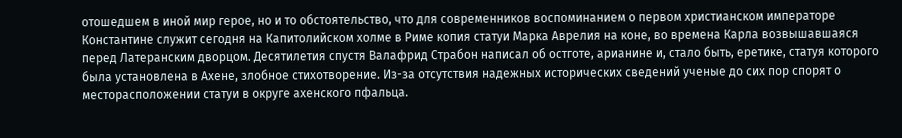отошедшем в иной мир герое, но и то обстоятельство, что для современников воспоминанием о первом христианском императоре Константине служит сегодня на Капитолийском холме в Риме копия статуи Марка Аврелия на коне, во времена Карла возвышавшаяся перед Латеранским дворцом. Десятилетия спустя Валафрид Страбон написал об остготе, арианине и, стало быть, еретике, статуя которого была установлена в Ахене, злобное стихотворение. Из-за отсутствия надежных исторических сведений ученые до сих пор спорят о месторасположении статуи в округе ахенского пфальца.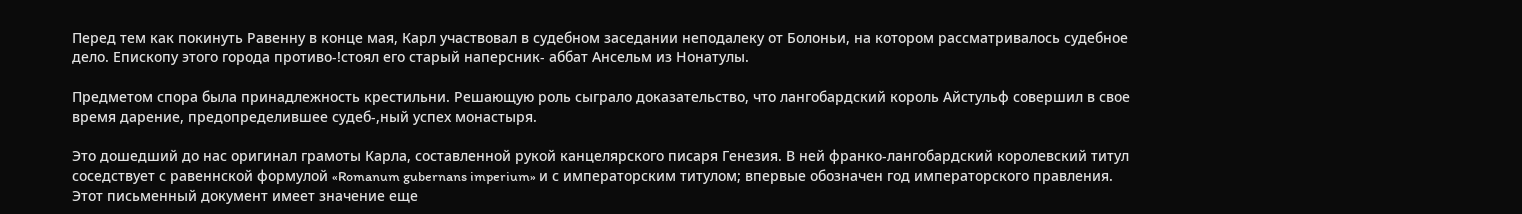Перед тем как покинуть Равенну в конце мая, Карл участвовал в судебном заседании неподалеку от Болоньи, на котором рассматривалось судебное дело. Епископу этого города противо-!стоял его старый наперсник- аббат Ансельм из Нонатулы.

Предметом спора была принадлежность крестильни. Решающую роль сыграло доказательство, что лангобардский король Айстульф совершил в свое время дарение, предопределившее судеб-,ный успех монастыря.

Это дошедший до нас оригинал грамоты Карла, составленной рукой канцелярского писаря Генезия. В ней франко-лангобардский королевский титул соседствует с равеннской формулой «Romanum gubernans imperium» и с императорским титулом; впервые обозначен год императорского правления. Этот письменный документ имеет значение еще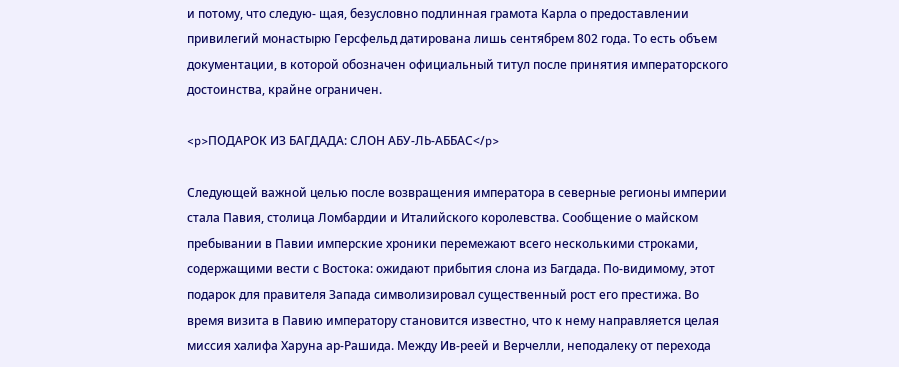и потому, что следую- щая, безусловно подлинная грамота Карла о предоставлении привилегий монастырю Герсфельд датирована лишь сентябрем 802 года. То есть объем документации, в которой обозначен официальный титул после принятия императорского достоинства, крайне ограничен.

<p>ПОДАРОК ИЗ БАГДАДА: СЛОН АБУ-ЛЬ-АББАС</p>

Следующей важной целью после возвращения императора в северные регионы империи стала Павия, столица Ломбардии и Италийского королевства. Сообщение о майском пребывании в Павии имперские хроники перемежают всего несколькими строками, содержащими вести с Востока: ожидают прибытия слона из Багдада. По-видимому, этот подарок для правителя Запада символизировал существенный рост его престижа. Во время визита в Павию императору становится известно, что к нему направляется целая миссия халифа Харуна ар-Рашида. Между Ив-реей и Верчелли, неподалеку от перехода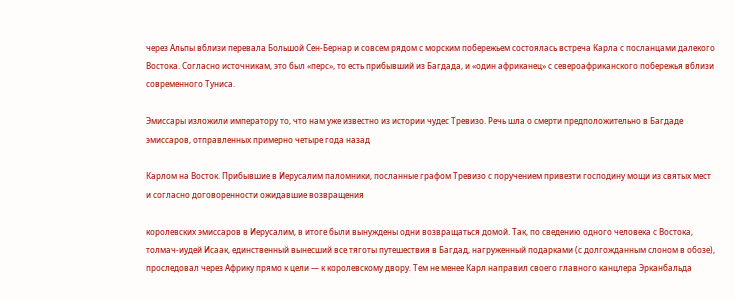через Альпы вблизи перевала Большой Сен-Бернар и совсем рядом с морским побережьем состоялась встреча Карла с посланцами далекого Востока. Согласно источникам, это был «перс», то есть прибывший из Багдада, и «один африканец» с североафриканского побережья вблизи современного Туниса.

Эмиссары изложили императору то, что нам уже известно из истории чудес Тревизо. Речь шла о смерти предположительно в Багдаде эмиссаров, отправленных примерно четыре года назад

Карлом на Восток. Прибывшие в Иерусалим паломники, посланные графом Тревизо с поручением привезти господину мощи из святых мест и согласно договоренности ожидавшие возвращения

королевских эмиссаров в Иерусалим, в итоге были вынуждены одни возвращаться домой. Так, по сведению одного человека с Востока, толмач-иудей Исаак, единственный вынесший все тяготы путешествия в Багдад, нагруженный подарками (с долгожданным слоном в обозе), проследовал через Африку прямо к цели — к королевскому двору. Тем не менее Карл направил своего главного канцлера Эрканбальда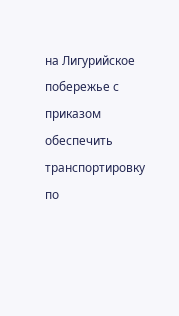на Лигурийское побережье с приказом обеспечить транспортировку по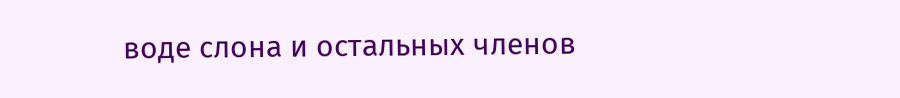воде слона и остальных членов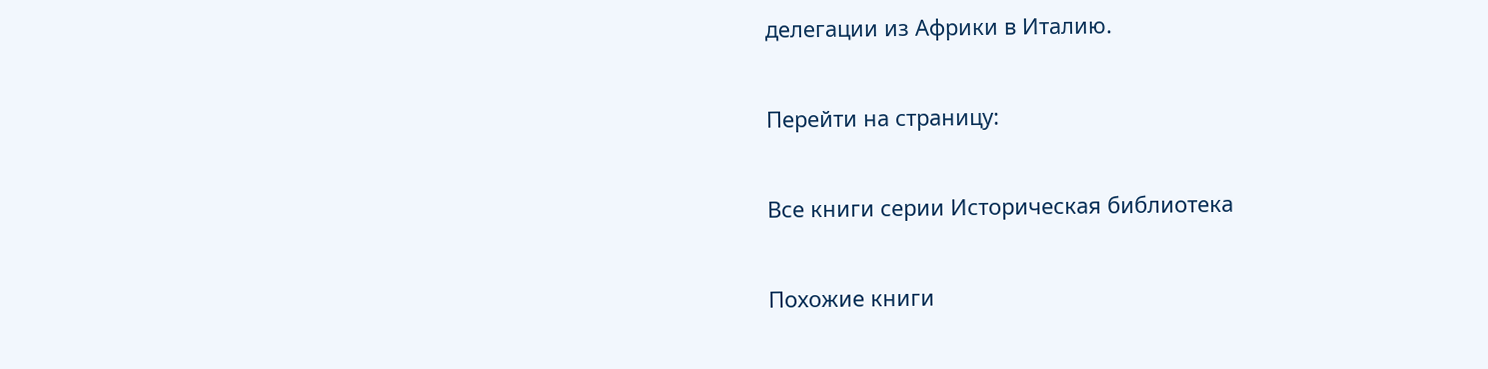делегации из Африки в Италию.

Перейти на страницу:

Все книги серии Историческая библиотека

Похожие книги